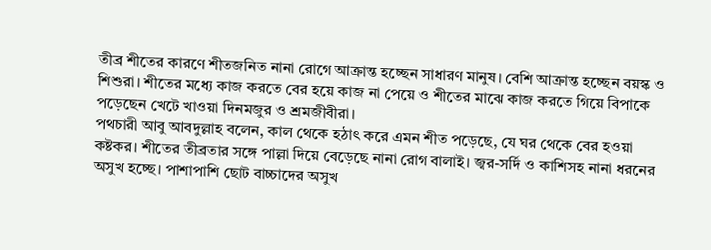তীব্র শীতের কারণে শীতজনিত নানা রোগে আক্রান্ত হচ্ছেন সাধারণ মানুষ। বেশি আক্রান্ত হচ্ছেন বয়স্ক ও শিশুরা। শীতের মধ্যে কাজ করতে বের হয়ে কাজ না পেয়ে ও শীতের মাঝে কাজ করতে গিয়ে বিপাকে পড়েছেন খেটে খাওয়া দিনমজুর ও শ্রমজীবীরা।
পথচারী আবু আবদুল্লাহ বলেন, কাল থেকে হঠাৎ করে এমন শীত পড়েছে, যে ঘর থেকে বের হওয়া কষ্টকর। শীতের তীব্রতার সঙ্গে পাল্লা দিয়ে বেড়েছে নানা রোগ বালাই। জ্বর-সর্দি ও কাশিসহ নানা ধরনের অসুখ হচ্ছে। পাশাপাশি ছোট বাচ্চাদের অসুখ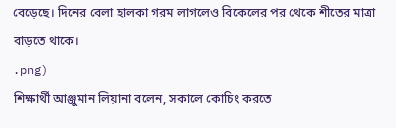বেড়েছে। দিনের বেলা হালকা গরম লাগলেও বিকেলের পর থেকে শীতের মাত্রা বাড়তে থাকে।
.png)
শিক্ষার্থী আঞ্জুমান লিয়ানা বলেন, সকালে কোচিং করতে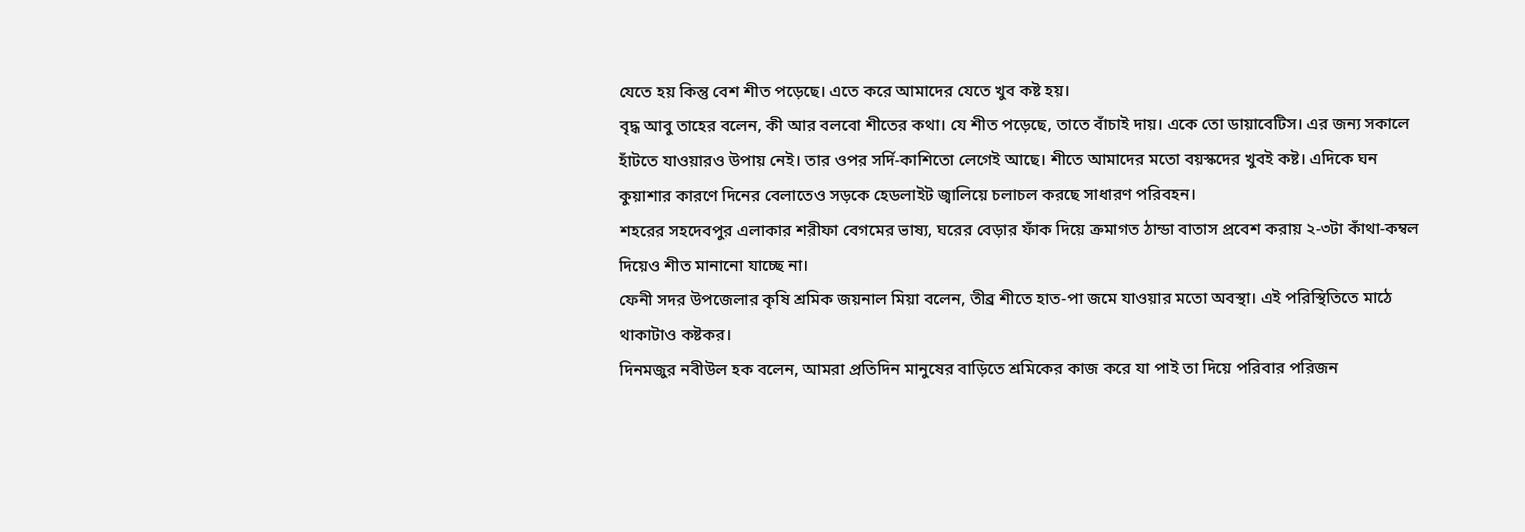যেতে হয় কিন্তু বেশ শীত পড়েছে। এতে করে আমাদের যেতে খুব কষ্ট হয়।
বৃদ্ধ আবু তাহের বলেন, কী আর বলবো শীতের কথা। যে শীত পড়েছে, তাতে বাঁচাই দায়। একে তো ডায়াবেটিস। এর জন্য সকালে হাঁটতে যাওয়ারও উপায় নেই। তার ওপর সর্দি-কাশিতো লেগেই আছে। শীতে আমাদের মতো বয়স্কদের খুবই কষ্ট। এদিকে ঘন কুয়াশার কারণে দিনের বেলাতেও সড়কে হেডলাইট জ্বালিয়ে চলাচল করছে সাধারণ পরিবহন।
শহরের সহদেবপুর এলাকার শরীফা বেগমের ভাষ্য, ঘরের বেড়ার ফাঁক দিয়ে ক্রমাগত ঠান্ডা বাতাস প্রবেশ করায় ২-৩টা কাঁথা-কম্বল দিয়েও শীত মানানো যাচ্ছে না।
ফেনী সদর উপজেলার কৃষি শ্রমিক জয়নাল মিয়া বলেন, তীব্র শীতে হাত-পা জমে যাওয়ার মতো অবস্থা। এই পরিস্থিতিতে মাঠে থাকাটাও কষ্টকর।
দিনমজুর নবীউল হক বলেন, আমরা প্রতিদিন মানুষের বাড়িতে শ্রমিকের কাজ করে যা পাই তা দিয়ে পরিবার পরিজন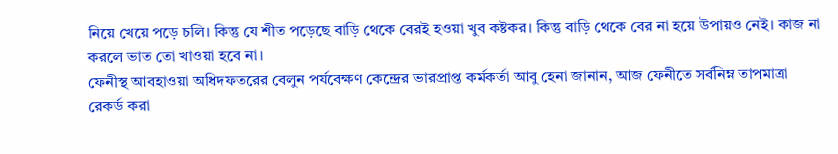নিয়ে খেয়ে পড়ে চলি। কিন্তু যে শীত পড়েছে বাড়ি থেকে বেরই হওয়া খুব কষ্টকর। কিন্তু বাড়ি থেকে বের না হয়ে উপায়ও নেই। কাজ না করলে ভাত তো খাওয়া হবে না।
ফেনীস্থ আবহাওয়া অধিদফতরের বেলুন পর্যবেক্ষণ কেন্দ্রের ভারপ্রাপ্ত কর্মকর্তা আবু হেনা জানান, আজ ফেনীতে সর্বনিম্ন তাপমাত্রা রেকর্ড করা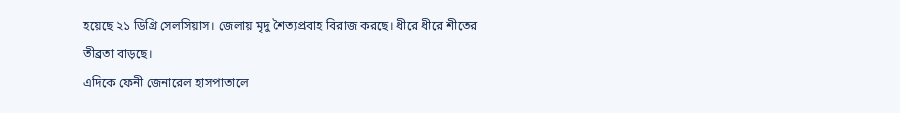হয়েছে ২১ ডিগ্রি সেলসিয়াস। জেলায় মৃদু শৈত্যপ্রবাহ বিরাজ করছে। ধীরে ধীরে শীতের তীব্রতা বাড়ছে।
এদিকে ফেনী জেনারেল হাসপাতালে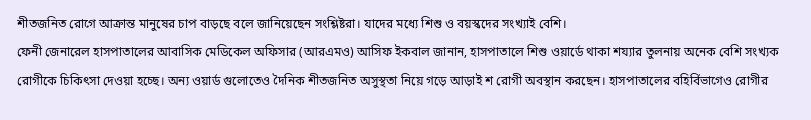শীতজনিত রোগে আক্রান্ত মানুষের চাপ বাড়ছে বলে জানিয়েছেন সংশ্লিষ্টরা। যাদের মধ্যে শিশু ও বয়স্কদের সংখ্যাই বেশি।
ফেনী জেনারেল হাসপাতালের আবাসিক মেডিকেল অফিসার (আরএমও) আসিফ ইকবাল জানান, হাসপাতালে শিশু ওয়ার্ডে থাকা শয্যার তুলনায় অনেক বেশি সংখ্যক রোগীকে চিকিৎসা দেওয়া হচ্ছে। অন্য ওয়ার্ড গুলোতেও দৈনিক শীতজনিত অসুস্থতা নিয়ে গড়ে আড়াই শ রোগী অবস্থান করছেন। হাসপাতালের বহির্বিভাগেও রোগীর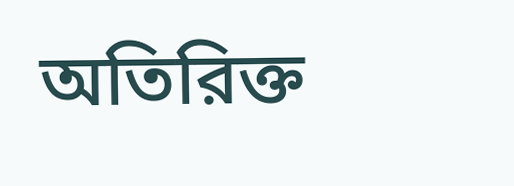অতিরিক্ত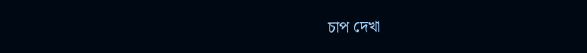চাপ দেখা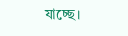যাচ্ছে।